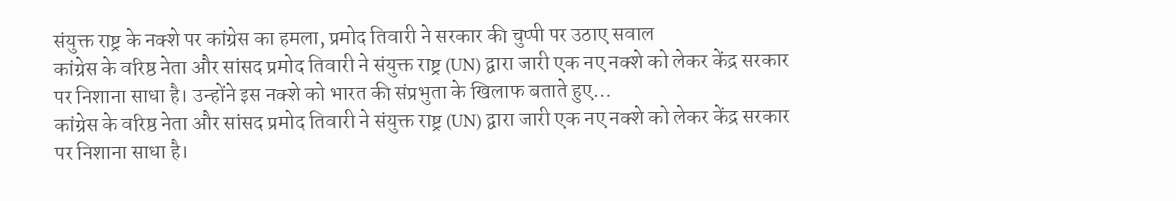संयुक्त राष्ट्र के नक्शे पर कांग्रेस का हमला, प्रमोद तिवारी ने सरकार की चुप्पी पर उठाए सवाल
कांग्रेस के वरिष्ठ नेता और सांसद प्रमोद तिवारी ने संयुक्त राष्ट्र (UN) द्वारा जारी एक नए नक्शे को लेकर केंद्र सरकार पर निशाना साधा है। उन्होंने इस नक्शे को भारत की संप्रभुता के खिलाफ बताते हुए…
कांग्रेस के वरिष्ठ नेता और सांसद प्रमोद तिवारी ने संयुक्त राष्ट्र (UN) द्वारा जारी एक नए नक्शे को लेकर केंद्र सरकार पर निशाना साधा है।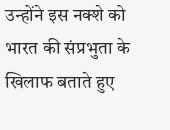उन्होंने इस नक्शे को भारत की संप्रभुता के खिलाफ बताते हुए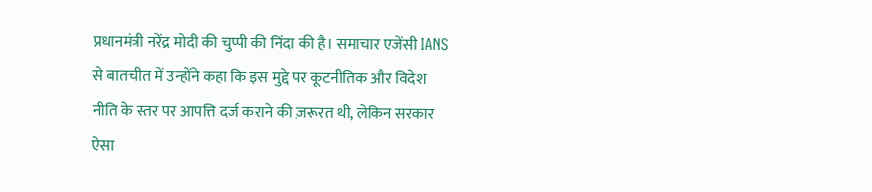प्रधानमंत्री नरेंद्र मोदी की चुप्पी की निंदा की है। समाचार एजेंसी IANS से बातचीत में उन्होंने कहा कि इस मुद्दे पर कूटनीतिक और विदेश नीति के स्तर पर आपत्ति दर्ज कराने की ज़रूरत थी, लेकिन सरकार ऐसा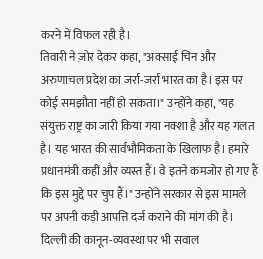करने में विफल रही है।
तिवारी ने ज़ोर देकर कहा, "अक्साई चिन और अरुणाचल प्रदेश का जर्रा-जर्रा भारत का है। इस पर कोई समझौता नहीं हो सकता।" उन्होंने कहा, "यह संयुक्त राष्ट्र का जारी किया गया नक्शा है और यह गलत है। यह भारत की सार्वभौमिकता के खिलाफ है। हमारे प्रधानमंत्री कहीं और व्यस्त हैं। वे इतने कमजोर हो गए हैं कि इस मुद्दे पर चुप हैं।" उन्होंने सरकार से इस मामले पर अपनी कड़ी आपत्ति दर्ज कराने की मांग की है।
दिल्ली की कानून-व्यवस्था पर भी सवाल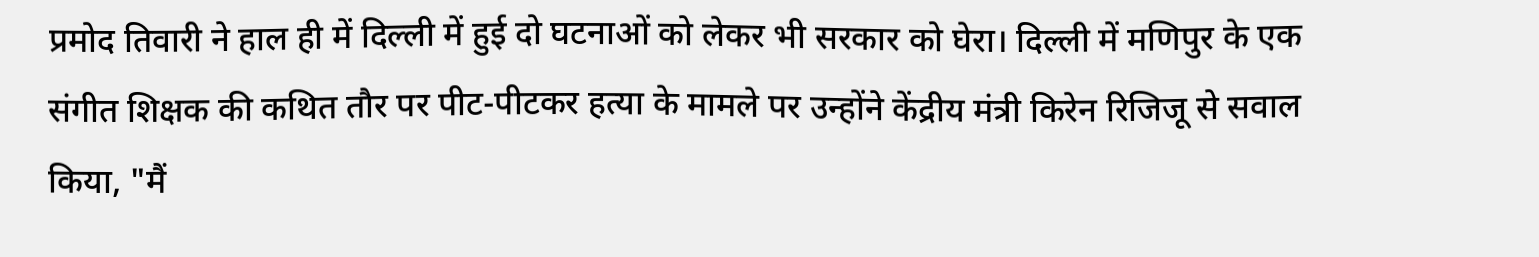प्रमोद तिवारी ने हाल ही में दिल्ली में हुई दो घटनाओं को लेकर भी सरकार को घेरा। दिल्ली में मणिपुर के एक संगीत शिक्षक की कथित तौर पर पीट-पीटकर हत्या के मामले पर उन्होंने केंद्रीय मंत्री किरेन रिजिजू से सवाल किया, "मैं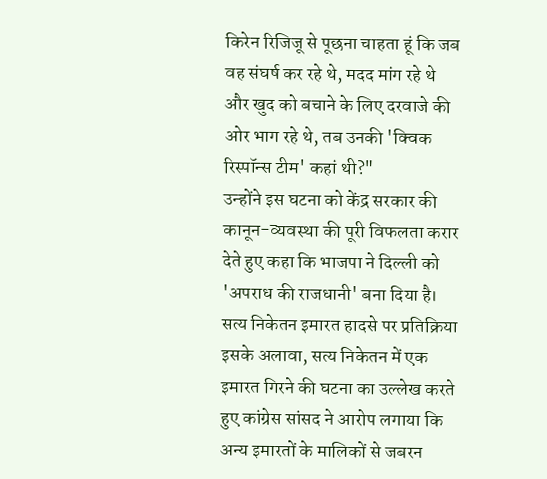किरेन रिजिजू से पूछना चाहता हूं कि जब वह संघर्ष कर रहे थे, मदद मांग रहे थे और खुद को बचाने के लिए दरवाजे की ओर भाग रहे थे, तब उनकी 'क्विक रिस्पॉन्स टीम' कहां थी?"
उन्होंने इस घटना को केंद्र सरकार की कानून-व्यवस्था की पूरी विफलता करार देते हुए कहा कि भाजपा ने दिल्ली को 'अपराध की राजधानी' बना दिया है।
सत्य निकेतन इमारत हादसे पर प्रतिक्रिया
इसके अलावा, सत्य निकेतन में एक इमारत गिरने की घटना का उल्लेख करते हुए कांग्रेस सांसद ने आरोप लगाया कि अन्य इमारतों के मालिकों से जबरन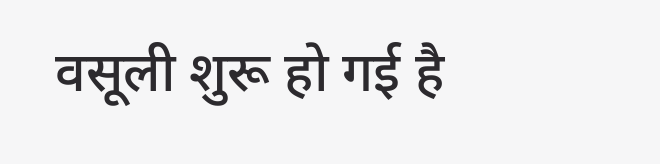वसूली शुरू हो गई है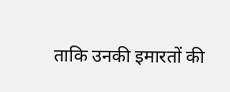ताकि उनकी इमारतों की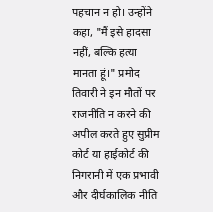पहचान न हो। उन्होंने कहा, "मैं इसे हादसा नहीं, बल्कि हत्या मानता हूं।" प्रमोद तिवारी ने इन मौतों पर राजनीति न करने की अपील करते हुए सुप्रीम कोर्ट या हाईकोर्ट की निगरानी में एक प्रभावी और दीर्घकालिक नीति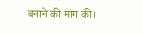बनाने की मांग की।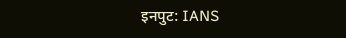इनपुट: IANS